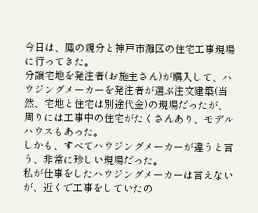今日は、鳳の親分と神戸市灘区の住宅工事現場に行ってきた。
分譲宅地を発注者(お施主さん)が購入して、ハウジングメーカーを発注者が選ぶ注文建築(当然、宅地と住宅は別途代金)の現場だったが、周りには工事中の住宅がたくさんあり、モデルハウスもあった。
しかも、すべてハウジングメーカーが違うと言う、非常に珍しい現場だった。
私が仕事をしたハウジングメーカーは言えないが、近くで工事をしていたの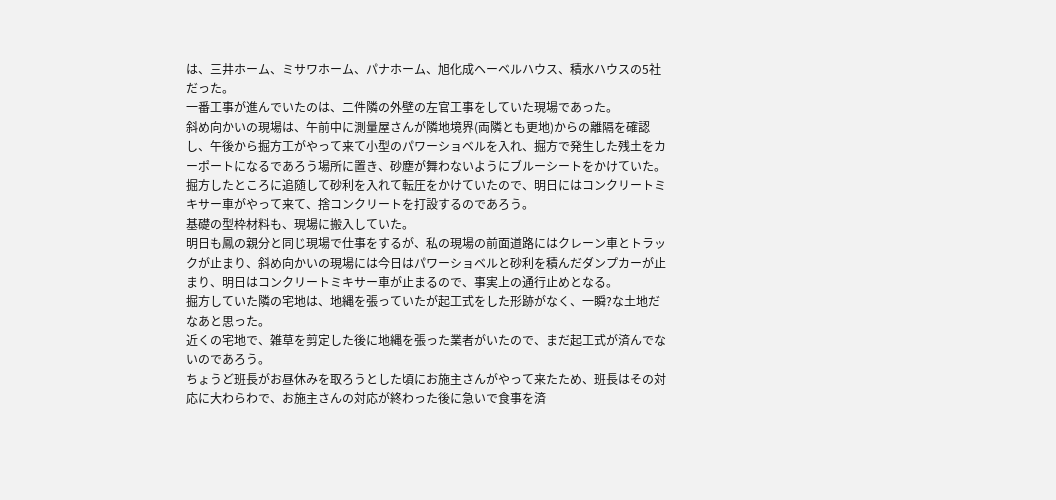は、三井ホーム、ミサワホーム、パナホーム、旭化成ヘーベルハウス、積水ハウスの5社だった。
一番工事が進んでいたのは、二件隣の外壁の左官工事をしていた現場であった。
斜め向かいの現場は、午前中に測量屋さんが隣地境界(両隣とも更地)からの離隔を確認し、午後から掘方工がやって来て小型のパワーショベルを入れ、掘方で発生した残土をカーポートになるであろう場所に置き、砂塵が舞わないようにブルーシートをかけていた。
掘方したところに追随して砂利を入れて転圧をかけていたので、明日にはコンクリートミキサー車がやって来て、捨コンクリートを打設するのであろう。
基礎の型枠材料も、現場に搬入していた。
明日も鳳の親分と同じ現場で仕事をするが、私の現場の前面道路にはクレーン車とトラックが止まり、斜め向かいの現場には今日はパワーショベルと砂利を積んだダンプカーが止まり、明日はコンクリートミキサー車が止まるので、事実上の通行止めとなる。
掘方していた隣の宅地は、地縄を張っていたが起工式をした形跡がなく、一瞬?な土地だなあと思った。
近くの宅地で、雑草を剪定した後に地縄を張った業者がいたので、まだ起工式が済んでないのであろう。
ちょうど班長がお昼休みを取ろうとした頃にお施主さんがやって来たため、班長はその対応に大わらわで、お施主さんの対応が終わった後に急いで食事を済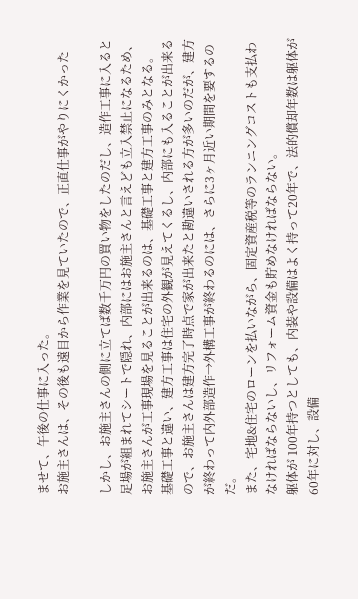ませて、午後の仕事に入った。
お施主さんは、その後も遠目から作業を見ていたので、正直仕事がやりにくかった

しかし、お施主さんの側に立てば数千万円の買い物をしたのだし、造作工事に入ると足場が組まれてシートで隠れ、内部にはお施主さんと言えども立入禁止になるため、お施主さんが工事現場を見ることが出来るのは、基礎工事と建方工事のみとなる。
基礎工事と違い、建方工事は住宅の外観が見えてくるし、内部にも入ることが出来るので、お施主さんは建方完了時点で家が出来たと勘違いされる方が多いのだが、建方が終わって内外部造作→外構工事が終わるのには、さらに3ヶ月近い期間を要するのだ。
また、宅地&住宅のローンを払いながら、固定資産税等のランニングコストも支払わなければならないし、リフォーム資金も貯めなければならない。
躯体が 100年持つとしても、内装や設備はよく持って20年で、法的償却年数は躯体が60年に対し、設備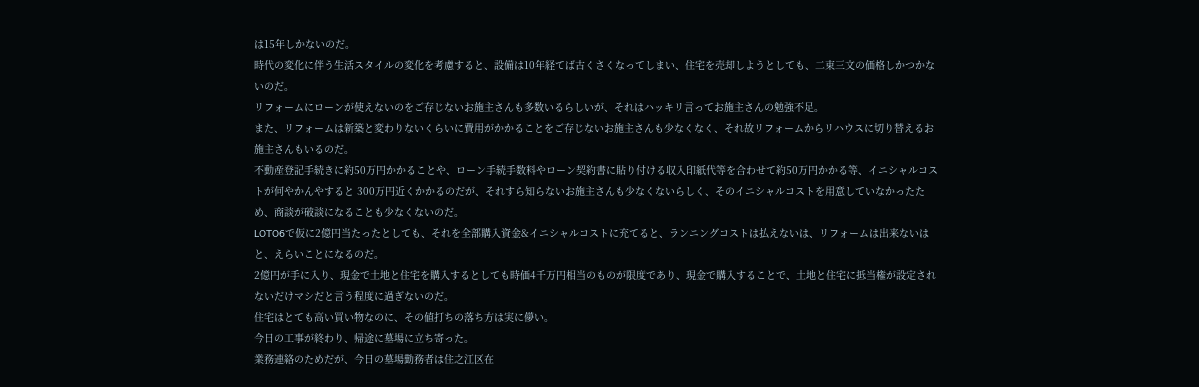は15年しかないのだ。
時代の変化に伴う生活スタイルの変化を考慮すると、設備は10年経てば古くさくなってしまい、住宅を売却しようとしても、二束三文の価格しかつかないのだ。
リフォームにローンが使えないのをご存じないお施主さんも多数いるらしいが、それはハッキリ言ってお施主さんの勉強不足。
また、リフォームは新築と変わりないくらいに費用がかかることをご存じないお施主さんも少なくなく、それ故リフォームからリハウスに切り替えるお施主さんもいるのだ。
不動産登記手続きに約50万円かかることや、ローン手続手数料やローン契約書に貼り付ける収入印紙代等を合わせて約50万円かかる等、イニシャルコストが何やかんやすると 300万円近くかかるのだが、それすら知らないお施主さんも少なくないらしく、そのイニシャルコストを用意していなかったため、商談が破談になることも少なくないのだ。
LOTO6で仮に2億円当たったとしても、それを全部購入資金&イニシャルコストに充てると、ランニングコストは払えないは、リフォームは出来ないはと、えらいことになるのだ。
2億円が手に入り、現金で土地と住宅を購入するとしても時価4千万円相当のものが限度であり、現金で購入することで、土地と住宅に抵当権が設定されないだけマシだと言う程度に過ぎないのだ。
住宅はとても高い買い物なのに、その値打ちの落ち方は実に儚い。
今日の工事が終わり、帰途に墓場に立ち寄った。
業務連絡のためだが、今日の墓場勤務者は住之江区在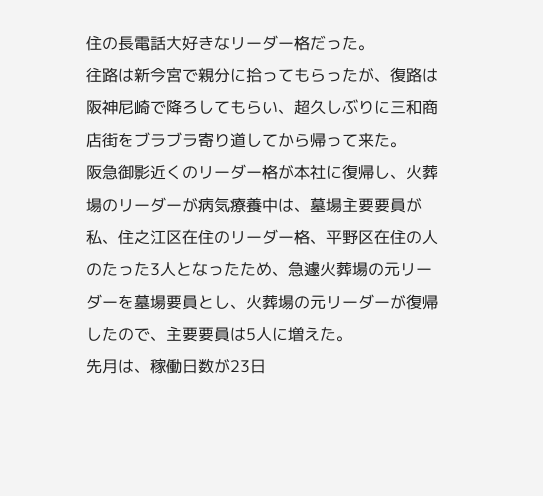住の長電話大好きなリーダー格だった。
往路は新今宮で親分に拾ってもらったが、復路は阪神尼崎で降ろしてもらい、超久しぶりに三和商店街をブラブラ寄り道してから帰って来た。
阪急御影近くのリーダー格が本社に復帰し、火葬場のリーダーが病気療養中は、墓場主要要員が私、住之江区在住のリーダー格、平野区在住の人のたった3人となったため、急遽火葬場の元リーダーを墓場要員とし、火葬場の元リーダーが復帰したので、主要要員は5人に増えた。
先月は、稼働日数が23日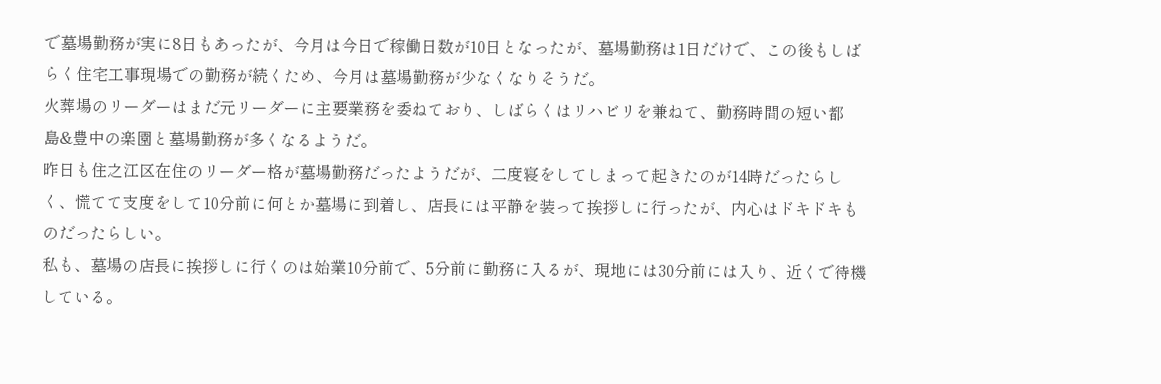で墓場勤務が実に8日もあったが、今月は今日で稼働日数が10日となったが、墓場勤務は1日だけで、この後もしばらく住宅工事現場での勤務が続くため、今月は墓場勤務が少なくなりそうだ。
火葬場のリーダーはまだ元リーダーに主要業務を委ねており、しばらくはリハビリを兼ねて、勤務時間の短い都島&豊中の楽園と墓場勤務が多くなるようだ。
昨日も住之江区在住のリーダー格が墓場勤務だったようだが、二度寝をしてしまって起きたのが14時だったらしく、慌てて支度をして10分前に何とか墓場に到着し、店長には平静を装って挨拶しに行ったが、内心はドキドキものだったらしい。
私も、墓場の店長に挨拶しに行くのは始業10分前で、5分前に勤務に入るが、現地には30分前には入り、近くで待機している。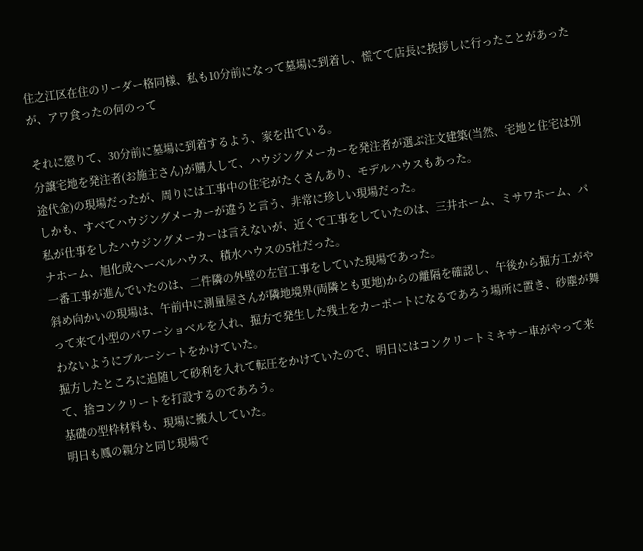住之江区在住のリーダー格同様、私も10分前になって墓場に到着し、慌てて店長に挨拶しに行ったことがあったが、アワ食ったの何のって

それに懲りて、30分前に墓場に到着するよう、家を出ている。
分譲宅地を発注者(お施主さん)が購入して、ハウジングメーカーを発注者が選ぶ注文建築(当然、宅地と住宅は別途代金)の現場だったが、周りには工事中の住宅がたくさんあり、モデルハウスもあった。
しかも、すべてハウジングメーカーが違うと言う、非常に珍しい現場だった。
私が仕事をしたハウジングメーカーは言えないが、近くで工事をしていたのは、三井ホーム、ミサワホーム、パナホーム、旭化成ヘーベルハウス、積水ハウスの5社だった。
一番工事が進んでいたのは、二件隣の外壁の左官工事をしていた現場であった。
斜め向かいの現場は、午前中に測量屋さんが隣地境界(両隣とも更地)からの離隔を確認し、午後から掘方工がやって来て小型のパワーショベルを入れ、掘方で発生した残土をカーポートになるであろう場所に置き、砂塵が舞わないようにブルーシートをかけていた。
掘方したところに追随して砂利を入れて転圧をかけていたので、明日にはコンクリートミキサー車がやって来て、捨コンクリートを打設するのであろう。
基礎の型枠材料も、現場に搬入していた。
明日も鳳の親分と同じ現場で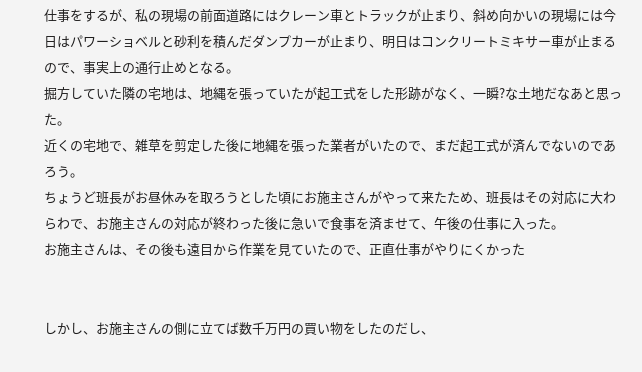仕事をするが、私の現場の前面道路にはクレーン車とトラックが止まり、斜め向かいの現場には今日はパワーショベルと砂利を積んだダンプカーが止まり、明日はコンクリートミキサー車が止まるので、事実上の通行止めとなる。
掘方していた隣の宅地は、地縄を張っていたが起工式をした形跡がなく、一瞬?な土地だなあと思った。
近くの宅地で、雑草を剪定した後に地縄を張った業者がいたので、まだ起工式が済んでないのであろう。
ちょうど班長がお昼休みを取ろうとした頃にお施主さんがやって来たため、班長はその対応に大わらわで、お施主さんの対応が終わった後に急いで食事を済ませて、午後の仕事に入った。
お施主さんは、その後も遠目から作業を見ていたので、正直仕事がやりにくかった


しかし、お施主さんの側に立てば数千万円の買い物をしたのだし、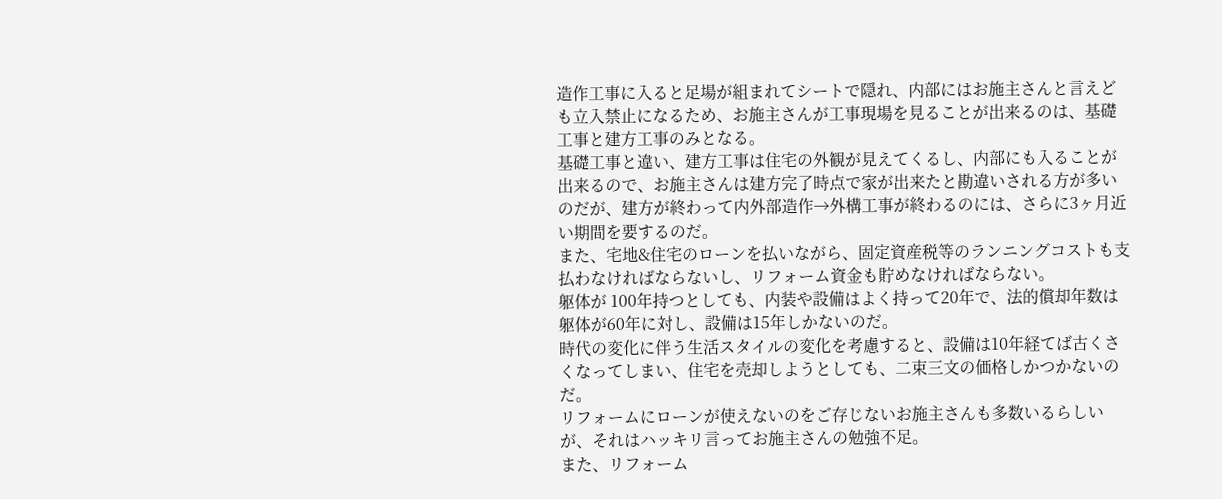造作工事に入ると足場が組まれてシートで隠れ、内部にはお施主さんと言えども立入禁止になるため、お施主さんが工事現場を見ることが出来るのは、基礎工事と建方工事のみとなる。
基礎工事と違い、建方工事は住宅の外観が見えてくるし、内部にも入ることが出来るので、お施主さんは建方完了時点で家が出来たと勘違いされる方が多いのだが、建方が終わって内外部造作→外構工事が終わるのには、さらに3ヶ月近い期間を要するのだ。
また、宅地&住宅のローンを払いながら、固定資産税等のランニングコストも支払わなければならないし、リフォーム資金も貯めなければならない。
躯体が 100年持つとしても、内装や設備はよく持って20年で、法的償却年数は躯体が60年に対し、設備は15年しかないのだ。
時代の変化に伴う生活スタイルの変化を考慮すると、設備は10年経てば古くさくなってしまい、住宅を売却しようとしても、二束三文の価格しかつかないのだ。
リフォームにローンが使えないのをご存じないお施主さんも多数いるらしいが、それはハッキリ言ってお施主さんの勉強不足。
また、リフォーム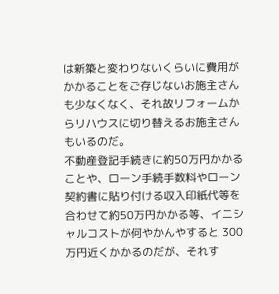は新築と変わりないくらいに費用がかかることをご存じないお施主さんも少なくなく、それ故リフォームからリハウスに切り替えるお施主さんもいるのだ。
不動産登記手続きに約50万円かかることや、ローン手続手数料やローン契約書に貼り付ける収入印紙代等を合わせて約50万円かかる等、イニシャルコストが何やかんやすると 300万円近くかかるのだが、それす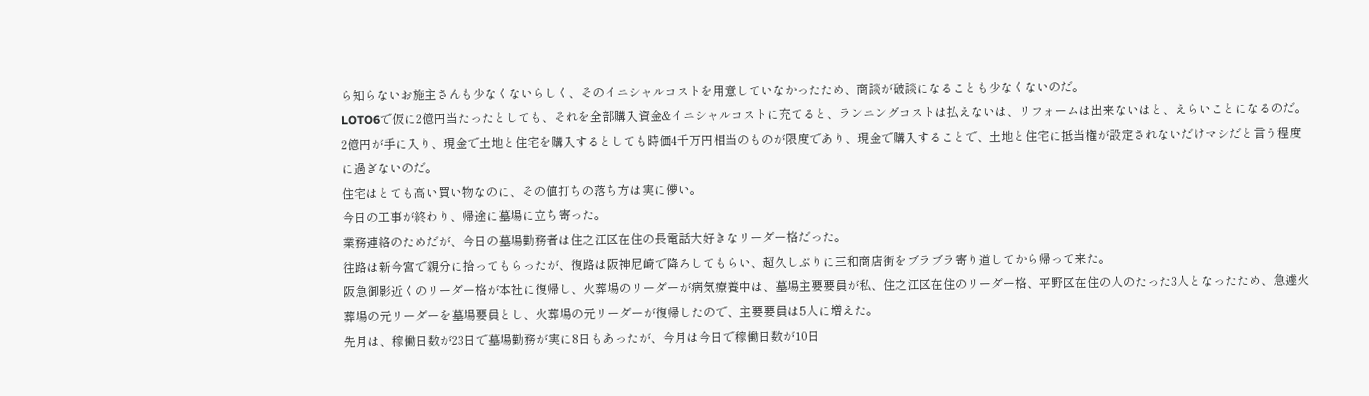ら知らないお施主さんも少なくないらしく、そのイニシャルコストを用意していなかったため、商談が破談になることも少なくないのだ。
LOTO6で仮に2億円当たったとしても、それを全部購入資金&イニシャルコストに充てると、ランニングコストは払えないは、リフォームは出来ないはと、えらいことになるのだ。
2億円が手に入り、現金で土地と住宅を購入するとしても時価4千万円相当のものが限度であり、現金で購入することで、土地と住宅に抵当権が設定されないだけマシだと言う程度に過ぎないのだ。
住宅はとても高い買い物なのに、その値打ちの落ち方は実に儚い。
今日の工事が終わり、帰途に墓場に立ち寄った。
業務連絡のためだが、今日の墓場勤務者は住之江区在住の長電話大好きなリーダー格だった。
往路は新今宮で親分に拾ってもらったが、復路は阪神尼崎で降ろしてもらい、超久しぶりに三和商店街をブラブラ寄り道してから帰って来た。
阪急御影近くのリーダー格が本社に復帰し、火葬場のリーダーが病気療養中は、墓場主要要員が私、住之江区在住のリーダー格、平野区在住の人のたった3人となったため、急遽火葬場の元リーダーを墓場要員とし、火葬場の元リーダーが復帰したので、主要要員は5人に増えた。
先月は、稼働日数が23日で墓場勤務が実に8日もあったが、今月は今日で稼働日数が10日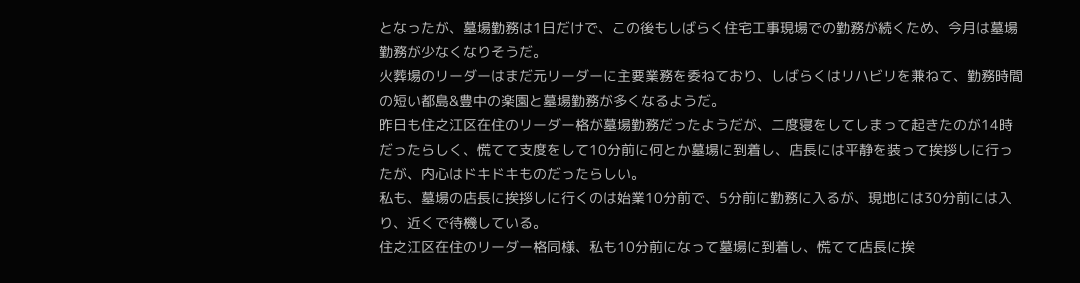となったが、墓場勤務は1日だけで、この後もしばらく住宅工事現場での勤務が続くため、今月は墓場勤務が少なくなりそうだ。
火葬場のリーダーはまだ元リーダーに主要業務を委ねており、しばらくはリハビリを兼ねて、勤務時間の短い都島&豊中の楽園と墓場勤務が多くなるようだ。
昨日も住之江区在住のリーダー格が墓場勤務だったようだが、二度寝をしてしまって起きたのが14時だったらしく、慌てて支度をして10分前に何とか墓場に到着し、店長には平静を装って挨拶しに行ったが、内心はドキドキものだったらしい。
私も、墓場の店長に挨拶しに行くのは始業10分前で、5分前に勤務に入るが、現地には30分前には入り、近くで待機している。
住之江区在住のリーダー格同様、私も10分前になって墓場に到着し、慌てて店長に挨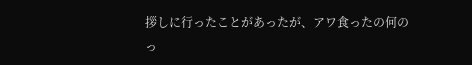拶しに行ったことがあったが、アワ食ったの何のっ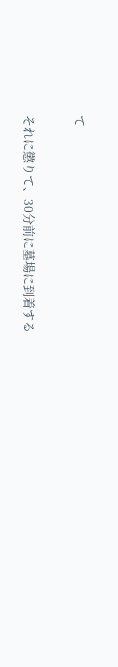て


それに懲りて、30分前に墓場に到着する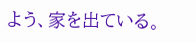よう、家を出ている。